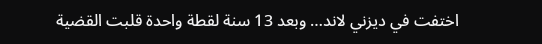اختفت في ديزني لاند… وبعد 13 سنة لقطة واحدة قلبت القضية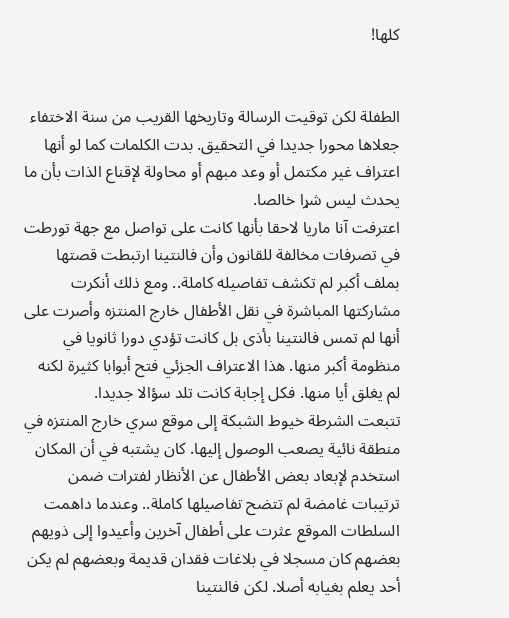كلها!


الطفلة لكن توقيت الرسالة وتاريخها القريب من سنة الاختفاء جعلاها محورا جديدا في التحقيق. بدت الكلمات كما لو أنها اعتراف غير مكتمل أو وعد مبهم أو محاولة لإقناع الذات بأن ما يحدث ليس شړا خالصا.
اعترفت آنا ماريا لاحقا بأنها كانت على تواصل مع جهة تورطت في تصرفات مخالفة للقانون وأن فالنتينا ارتبطت قصتها بملف أكبر لم تكشف تفاصيله كاملة.. ومع ذلك أنكرت مشاركتها المباشرة في نقل الأطفال خارج المنتزه وأصرت على أنها لم تمس فالنتينا بأذى بل كانت تؤدي دورا ثانويا في منظومة أكبر منها. هذا الاعتراف الجزئي فتح أبوابا كثيرة لكنه لم يغلق أيا منها. فكل إجابة كانت تلد سؤالا جديدا.
تتبعت الشرطة خيوط الشبكة إلى موقع سري خارج المنتزه في منطقة نائية يصعب الوصول إليها. كان يشتبه في أن المكان استخدم لإبعاد بعض الأطفال عن الأنظار لفترات ضمن ترتيبات غامضة لم تتضح تفاصيلها كاملة.. وعندما داهمت السلطات الموقع عثرت على أطفال آخرين وأعيدوا إلى ذويهم بعضهم كان مسجلا في بلاغات فقدان قديمة وبعضهم لم يكن أحد يعلم بغيابه أصلا. لكن فالنتينا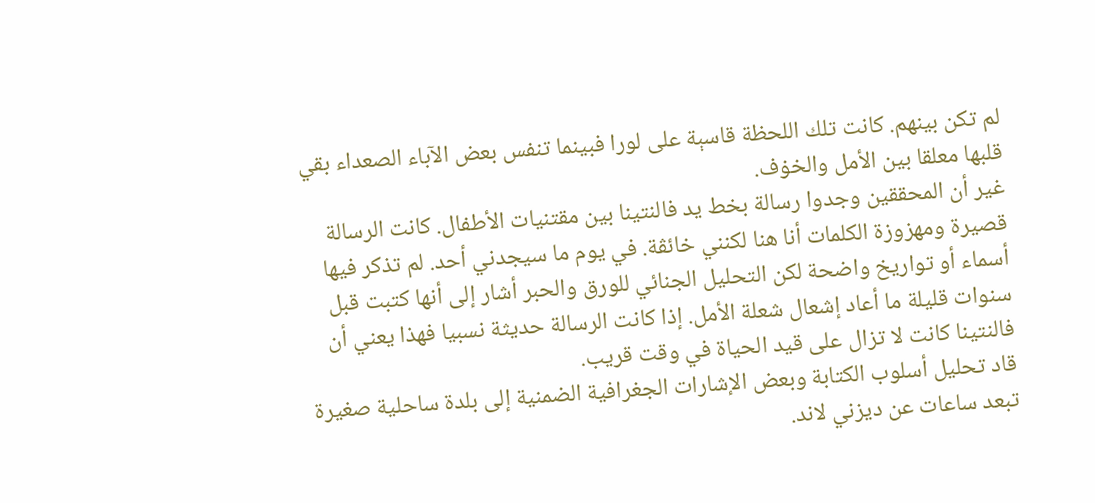لم تكن بينهم. كانت تلك اللحظة قاسېة على لورا فبينما تنفس بعض الآباء الصعداء بقي قلبها معلقا بين الأمل والخۏف.
غير أن المحققين وجدوا رسالة بخط يد فالنتينا بين مقتنيات الأطفال. كانت الرسالة قصيرة ومهزوزة الكلمات أنا هنا لكنني خائڤة. في يوم ما سيجدني أحد. لم تذكر فيها أسماء أو تواريخ واضحة لكن التحليل الجنائي للورق والحبر أشار إلى أنها كتبت قبل سنوات قليلة ما أعاد إشعال شعلة الأمل. إذا كانت الرسالة حديثة نسبيا فهذا يعني أن فالنتينا كانت لا تزال على قيد الحياة في وقت قريب.
قاد تحليل أسلوب الكتابة وبعض الإشارات الجغرافية الضمنية إلى بلدة ساحلية صغيرة تبعد ساعات عن ديزني لاند.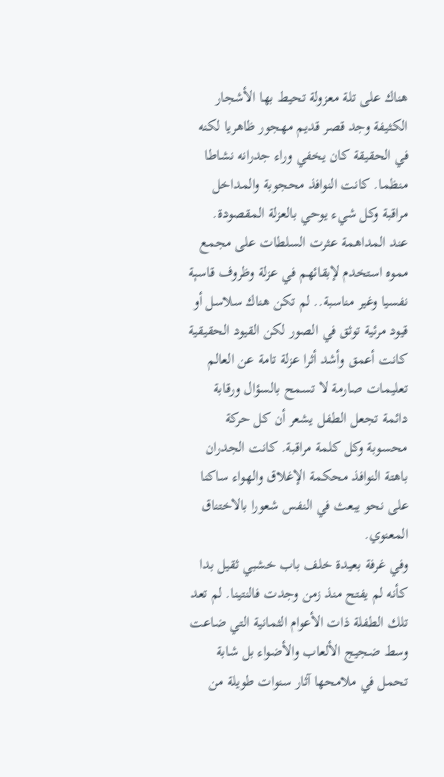هناك على تلة معزولة تحيط بها الأشجار الكثيفة وجد قصر قديم مهجور ظاهريا لكنه في الحقيقة كان يخفي وراء جدرانه نشاطا منظما. كانت النوافذ محجوبة والمداخل مراقبة وكل شيء يوحي بالعزلة المقصودة.
عند المداهمة عثرت السلطات على مجمع مموه استخدم لإبقائهم في عزلة وظروف قاسېة نفسيا وغير مناسبة.. لم تكن هناك سلاسل أو قيود مرئية توثق في الصور لكن القيود الحقيقية كانت أعمق وأشد أثرا عزلة تامة عن العالم تعليمات صارمة لا تسمح بالسؤال ورقابة دائمة تجعل الطفل يشعر أن كل حركة محسوبة وكل كلمة مراقبة. كانت الجدران باهتة النوافذ محكمة الإغلاق والهواء ساكنا على نحو يبعث في النفس شعورا بالاختناق المعنوي.
وفي غرفة بعيدة خلف باب خشبي ثقيل بدا كأنه لم يفتح منذ زمن وجدت فالنتينا. لم تعد تلك الطفلة ذات الأعوام الثمانية التي ضاعت وسط ضجيج الألعاب والأضواء بل شابة تحمل في ملامحها آثار سنوات طويلة من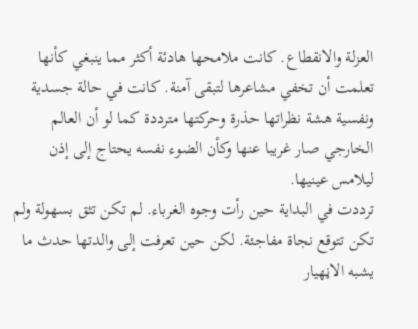العزلة والانقطاع. كانت ملامحها هادئة أكثر مما ينبغي كأنها تعلمت أن تخفي مشاعرها لتبقى آمنة. كانت في حالة جسدية ونفسية هشة نظراتها حذرة وحركتها مترددة كما لو أن العالم الخارجي صار غريبا عنها وكأن الضوء نفسه يحتاج إلى إذن ليلامس عينيها.
ترددت في البداية حين رأت وجوه الغرباء. لم تكن تثق بسهولة ولم تكن تتوقع نجاة مفاجئة. لكن حين تعرفت إلى والدتها حدث ما يشبه الاڼهيار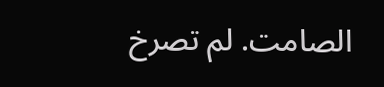الصامت. لم تصرخ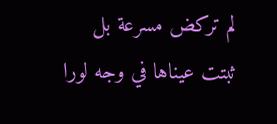لم تركض مسرعة بل ثبتت عيناها في وجه لورا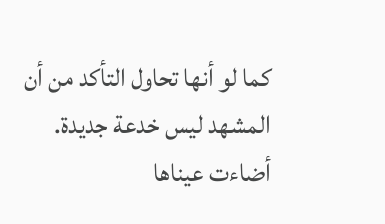كما لو أنها تحاول التأكد من أن المشهد ليس خدعة جديدة. أضاءت عيناها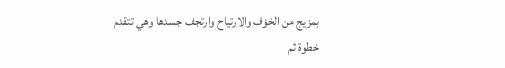بمزيج من الخۏف والارتياح وارتجف جسدها وهي تتقدم
خطوة ثم